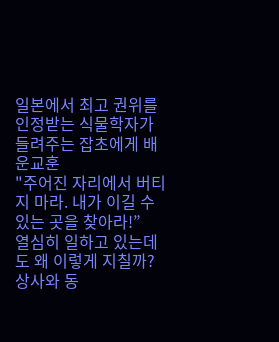일본에서 최고 권위를 인정받는 식물학자가 들려주는 잡초에게 배운교훈
"주어진 자리에서 버티지 마라. 내가 이길 수 있는 곳을 찾아라!”
열심히 일하고 있는데도 왜 이렇게 지칠까?
상사와 동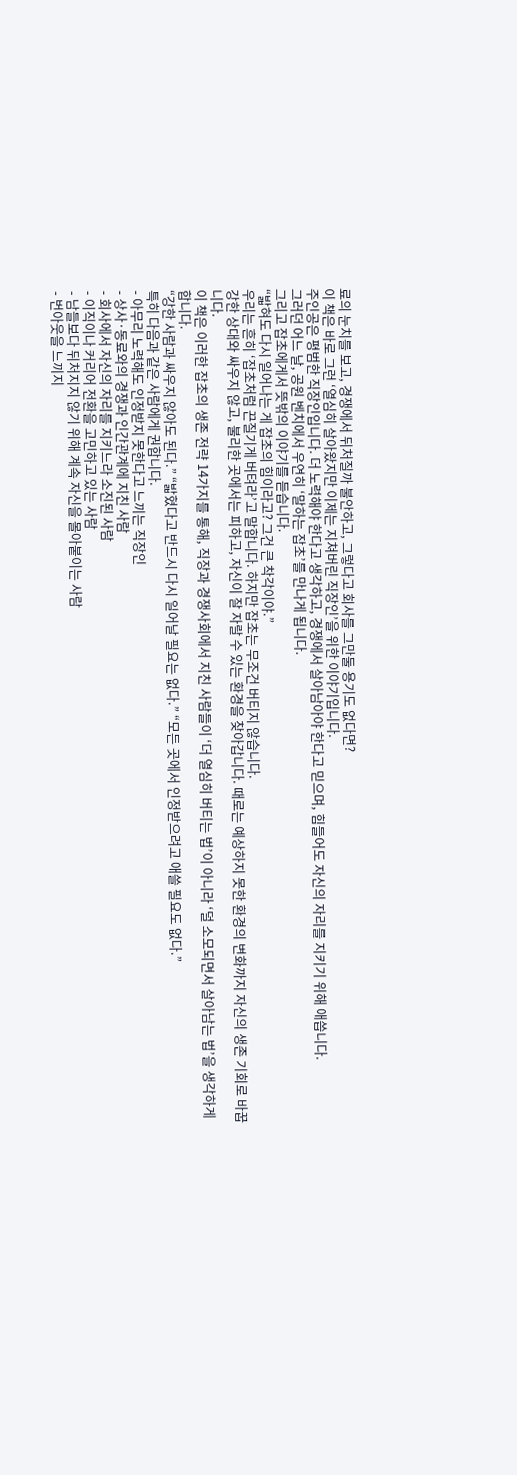료의 눈치를 보고, 경쟁에서 뒤처질까 불안하고, 그렇다고 회사를 그만둘 용기도 없다면?
이 책은 바로 그런 ‘열심히 살아왔지만 이제는 지쳐버린 직장인’을 위한 이야기입니다.
주인공은 평범한 직장인입니다. 더 노력해야 한다고 생각하고, 경쟁에서 살아남아야 한다고 믿으며, 힘들어도 자신의 자리를 지키기 위해 애씁니다.
그러던 어느 날, 공원 벤치에서 우연히 ‘말하는 잡초’를 만나게 됩니다.
그리고 잡초에게서 뜻밖의 이야기를 듣습니다.
“밟혀도 다시 일어나는 게 잡초의 힘이라고? 그건 큰 착각이야.”
우리는 흔히 ‘잡초처럼 끈질기게 버텨라’고 말합니다. 하지만 잡초는 무조건 버티지 않습니다.
강한 상대와 싸우지 않고, 불리한 곳에서는 피하고, 자신이 잘 자랄 수 있는 환경을 찾아갑니다. 때로는 예상하지 못한 환경의 변화까지 자신의 생존 기회로 바꿉니다.
이 책은 이러한 잡초의 생존 전략 14가지를 통해, 직장과 경쟁사회에서 지친 사람들이 ‘더 열심히 버티는 법’이 아니라 ‘덜 소모되면서 살아남는 법’을 생각하게 합니다.
“강한 사람과 싸우지 않아도 된다.” “밟혔다고 반드시 다시 일어날 필요는 없다.” “모든 곳에서 인정받으려고 애쓸 필요도 없다.”
특히 다음과 같은 사람에게 권합니다.
- 아무리 노력해도 인정받지 못한다고 느끼는 직장인
- 상사·동료와의 경쟁과 인간관계에 지친 사람
- 회사에서 자신의 자리를 지키느라 소진된 사람
- 이직이나 커리어 전환을 고민하고 있는 사람
- 남들보다 뒤처지지 않기 위해 계속 자신을 몰아붙이는 사람
- 번아웃을 느끼지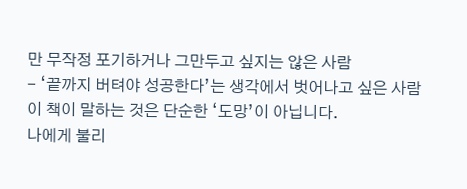만 무작정 포기하거나 그만두고 싶지는 않은 사람
- ‘끝까지 버텨야 성공한다’는 생각에서 벗어나고 싶은 사람
이 책이 말하는 것은 단순한 ‘도망’이 아닙니다.
나에게 불리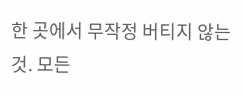한 곳에서 무작정 버티지 않는 것. 모든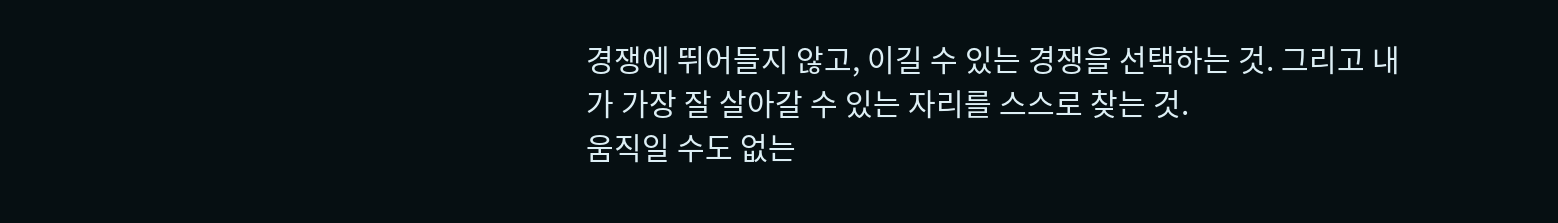경쟁에 뛰어들지 않고, 이길 수 있는 경쟁을 선택하는 것. 그리고 내가 가장 잘 살아갈 수 있는 자리를 스스로 찾는 것.
움직일 수도 없는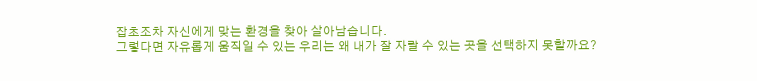잡초조차 자신에게 맞는 환경을 찾아 살아남습니다.
그렇다면 자유롭게 움직일 수 있는 우리는 왜 내가 잘 자랄 수 있는 곳을 선택하지 못할까요?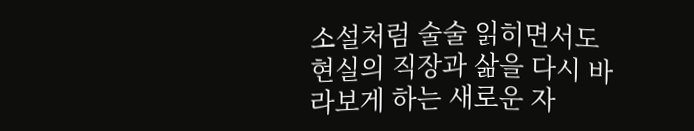소설처럼 술술 읽히면서도 현실의 직장과 삶을 다시 바라보게 하는 새로운 자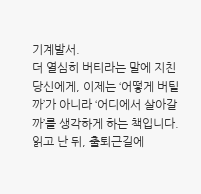기계발서.
더 열심히 버티라는 말에 지친 당신에게, 이제는 ‘어떻게 버틸까’가 아니라 ‘어디에서 살아갈까’를 생각하게 하는 책입니다.
읽고 난 뒤, 출퇴근길에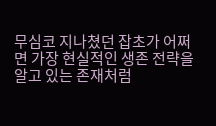무심코 지나쳤던 잡초가 어쩌면 가장 현실적인 생존 전략을 알고 있는 존재처럼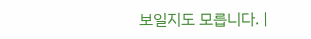보일지도 모릅니다. |